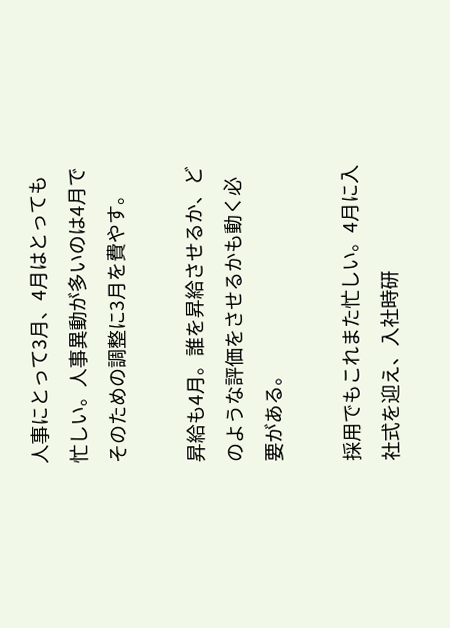人事にとって3月、4月はとっても忙しい。人事異動が多いのは4月でそのための調整に3月を費やす。

昇給も4月。誰を昇給させるか、どのような評価をさせるかも動く必要がある。

採用でもこれまた忙しい。4月に入社式を迎え、入社時研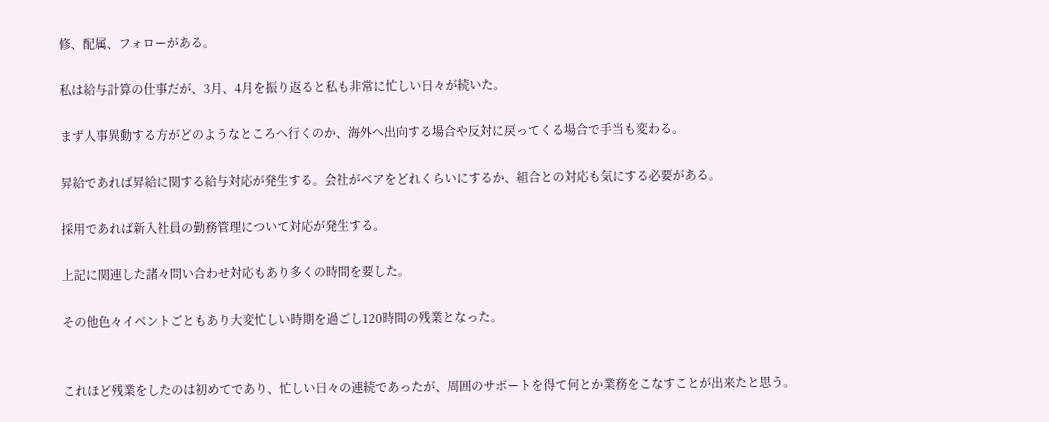修、配属、フォローがある。

私は給与計算の仕事だが、3月、4月を振り返ると私も非常に忙しい日々が続いた。

まず人事異動する方がどのようなところへ行くのか、海外へ出向する場合や反対に戻ってくる場合で手当も変わる。

昇給であれば昇給に関する給与対応が発生する。会社がベアをどれくらいにするか、組合との対応も気にする必要がある。

採用であれば新入社員の勤務管理について対応が発生する。

上記に関連した諸々問い合わせ対応もあり多くの時間を要した。

その他色々イベントごともあり大変忙しい時期を過ごし120時間の残業となった。


これほど残業をしたのは初めてであり、忙しい日々の連続であったが、周囲のサポートを得て何とか業務をこなすことが出来たと思う。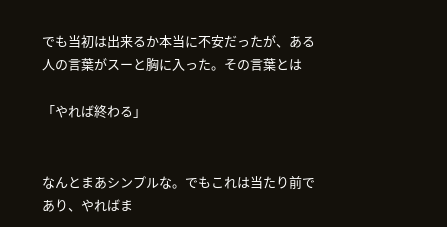でも当初は出来るか本当に不安だったが、ある人の言葉がスーと胸に入った。その言葉とは

「やれば終わる」


なんとまあシンプルな。でもこれは当たり前であり、やればま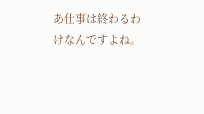あ仕事は終わるわけなんですよね。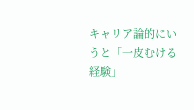キャリア論的にいうと「一皮むける経験」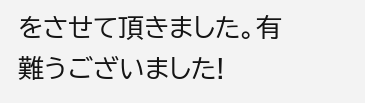をさせて頂きました。有難うございました!